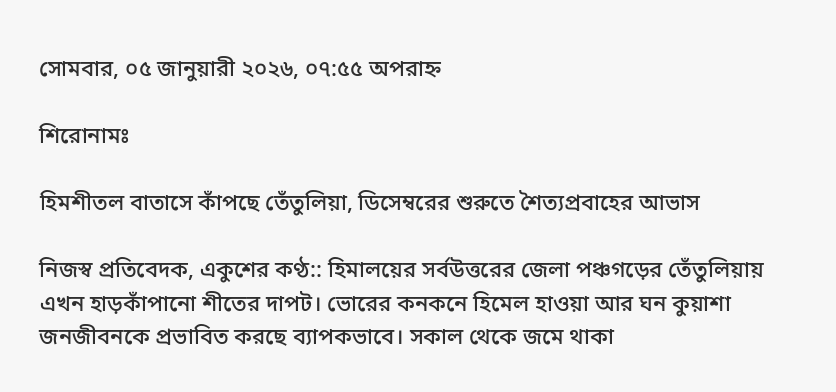সোমবার, ০৫ জানুয়ারী ২০২৬, ০৭:৫৫ অপরাহ্ন

শিরোনামঃ

হিমশীতল বাতাসে কাঁপছে তেঁতুলিয়া, ডিসেম্বরের শুরুতে শৈত্যপ্রবাহের আভাস

নিজস্ব প্রতিবেদক, একুশের কণ্ঠ:: হিমালয়ের সর্বউত্তরের জেলা পঞ্চগড়ের তেঁতুলিয়ায় এখন হাড়কাঁপানো শীতের দাপট। ভোরের কনকনে হিমেল হাওয়া আর ঘন কুয়াশা জনজীবনকে প্রভাবিত করছে ব্যাপকভাবে। সকাল থেকে জমে থাকা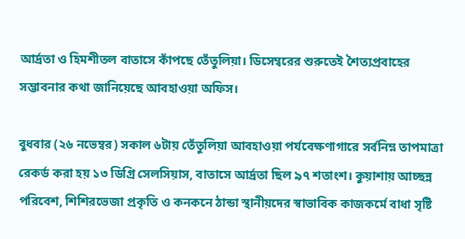আর্দ্রতা ও হিমশীতল বাতাসে কাঁপছে তেঁতুলিয়া। ডিসেম্বরের শুরুতেই শৈত্যপ্রবাহের সম্ভাবনার কথা জানিয়েছে আবহাওয়া অফিস।

বুধবার (২৬ নভেম্বর) সকাল ৬টায় তেঁতুলিয়া আবহাওয়া পর্যবেক্ষণাগারে সর্বনিম্ন তাপমাত্রা রেকর্ড করা হয় ১৩ ডিগ্রি সেলসিয়াস, বাতাসে আর্দ্রতা ছিল ৯৭ শতাংশ। কুয়াশায় আচ্ছন্ন পরিবেশ, শিশিরভেজা প্রকৃতি ও কনকনে ঠান্ডা স্থানীয়দের স্বাভাবিক কাজকর্মে বাধা সৃষ্টি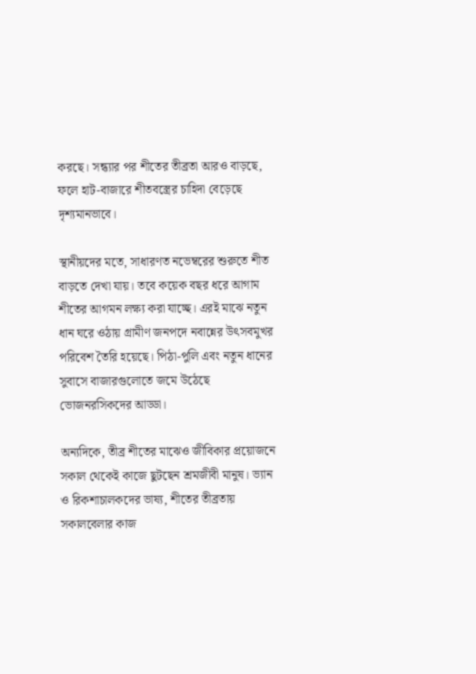করছে। সন্ধ্যার পর শীতের তীব্রতা আরও বাড়ছে, ফলে হাট-বাজারে শীতবস্ত্রের চাহিদা বেড়েছে দৃশ্যমানভাবে।

স্থানীয়দের মতে, সাধারণত নভেম্বরের শুরুতে শীত বাড়তে দেখা যায়। তবে কয়েক বছর ধরে আগাম শীতের আগমন লক্ষ্য করা যাচ্ছে। এরই মাঝে নতুন ধান ঘরে ওঠায় গ্রামীণ জনপদে নবান্নের উৎসবমুখর পরিবেশ তৈরি হয়েছে। পিঠা-পুলি এবং নতুন ধানের সুবাসে বাজারগুলোতে জমে উঠেছে ভোজনরসিকদের আড্ডা।

অন্যদিকে, তীব্র শীতের মাঝেও জীবিকার প্রয়োজনে সকাল থেকেই কাজে ছুটছেন শ্রমজীবী মানুষ। ভ্যান ও রিকশাচালকদের ভাষ্য, শীতের তীব্রতায় সকালবেলার কাজ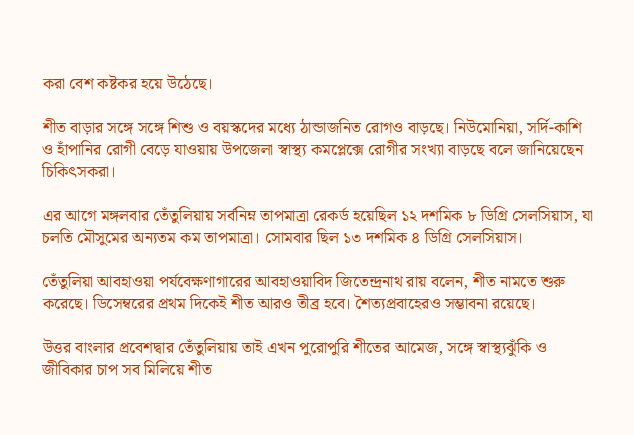করা বেশ কষ্টকর হয়ে উঠেছে।

শীত বাড়ার সঙ্গে সঙ্গে শিশু ও বয়স্কদের মধ্যে ঠান্ডাজনিত রোগও বাড়ছে। নিউমোনিয়া, সর্দি-কাশি ও হাঁপানির রোগী বেড়ে যাওয়ায় উপজেলা স্বাস্থ্য কমপ্লেক্সে রোগীর সংখ্যা বাড়ছে বলে জানিয়েছেন চিকিৎসকরা।

এর আগে মঙ্গলবার তেঁতুলিয়ায় সর্বনিম্ন তাপমাত্রা রেকর্ড হয়েছিল ১২ দশমিক ৮ ডিগ্রি সেলসিয়াস, যা চলতি মৌসুমের অন্যতম কম তাপমাত্রা। সোমবার ছিল ১৩ দশমিক ৪ ডিগ্রি সেলসিয়াস।

তেঁতুলিয়া আবহাওয়া পর্যবেক্ষণাগারের আবহাওয়াবিদ জিতেন্দ্রনাথ রায় বলেন, শীত নামতে শুরু করেছে। ডিসেম্বরের প্রথম দিকেই শীত আরও তীব্র হবে। শৈত্যপ্রবাহেরও সম্ভাবনা রয়েছে।

উত্তর বাংলার প্রবেশদ্বার তেঁতুলিয়ায় তাই এখন পুরোপুরি শীতের আমেজ, সঙ্গে স্বাস্থ্যঝুঁকি ও জীবিকার চাপ সব মিলিয়ে শীত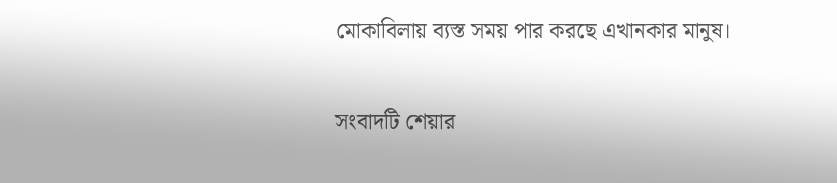মোকাবিলায় ব্যস্ত সময় পার করছে এখানকার মানুষ।

সংবাদটি শেয়ার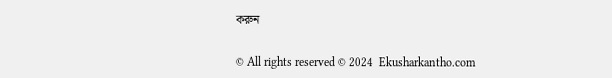করুন

© All rights reserved © 2024  Ekusharkantho.com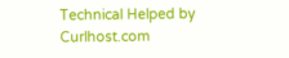Technical Helped by Curlhost.com